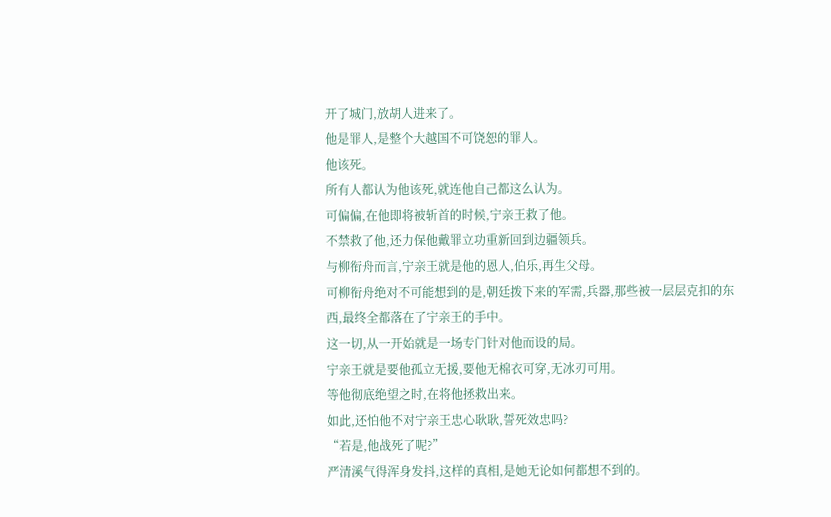开了城门,放胡人进来了。
他是罪人,是整个大越国不可饶恕的罪人。
他该死。
所有人都认为他该死,就连他自己都这么认为。
可偏偏,在他即将被斩首的时候,宁亲王救了他。
不禁救了他,还力保他戴罪立功重新回到边疆领兵。
与柳衔舟而言,宁亲王就是他的恩人,伯乐,再生父母。
可柳衔舟绝对不可能想到的是,朝廷拨下来的军需,兵器,那些被一层层克扣的东西,最终全都落在了宁亲王的手中。
这一切,从一开始就是一场专门针对他而设的局。
宁亲王就是要他孤立无援,要他无棉衣可穿,无冰刃可用。
等他彻底绝望之时,在将他拯救出来。
如此,还怕他不对宁亲王忠心耿耿,誓死效忠吗?
“若是,他战死了呢?”
严清溪气得浑身发抖,这样的真相,是她无论如何都想不到的。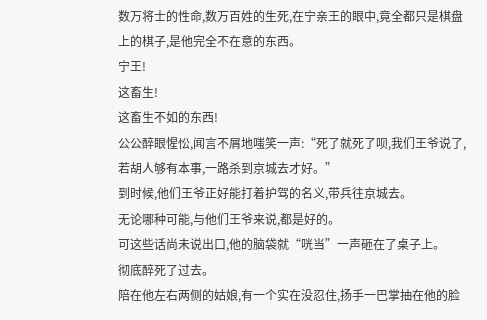数万将士的性命,数万百姓的生死,在宁亲王的眼中,竟全都只是棋盘上的棋子,是他完全不在意的东西。
宁王!
这畜生!
这畜生不如的东西!
公公醉眼惺忪,闻言不屑地嗤笑一声:“死了就死了呗,我们王爷说了,若胡人够有本事,一路杀到京城去才好。”
到时候,他们王爷正好能打着护驾的名义,带兵往京城去。
无论哪种可能,与他们王爷来说,都是好的。
可这些话尚未说出口,他的脑袋就“咣当”一声砸在了桌子上。
彻底醉死了过去。
陪在他左右两侧的姑娘,有一个实在没忍住,扬手一巴掌抽在他的脸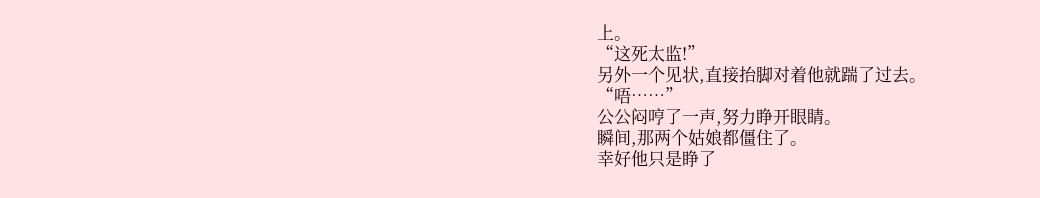上。
“这死太监!”
另外一个见状,直接抬脚对着他就踹了过去。
“唔……”
公公闷哼了一声,努力睁开眼睛。
瞬间,那两个姑娘都僵住了。
幸好他只是睁了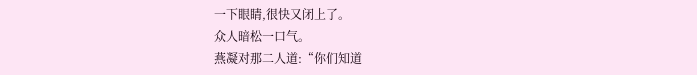一下眼睛,很快又闭上了。
众人暗松一口气。
燕凝对那二人道:“你们知道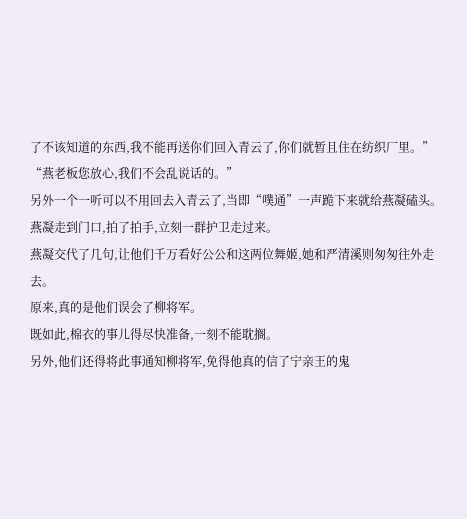了不该知道的东西,我不能再送你们回入青云了,你们就暂且住在纺织厂里。”
“燕老板您放心,我们不会乱说话的。”
另外一个一听可以不用回去入青云了,当即“噗通”一声跪下来就给燕凝磕头。
燕凝走到门口,拍了拍手,立刻一群护卫走过来。
燕凝交代了几句,让他们千万看好公公和这两位舞姬,她和严清溪则匆匆往外走去。
原来,真的是他们误会了柳将军。
既如此,棉衣的事儿得尽快准备,一刻不能耽搁。
另外,他们还得将此事通知柳将军,免得他真的信了宁亲王的鬼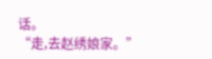话。
“走,去赵绣娘家。”